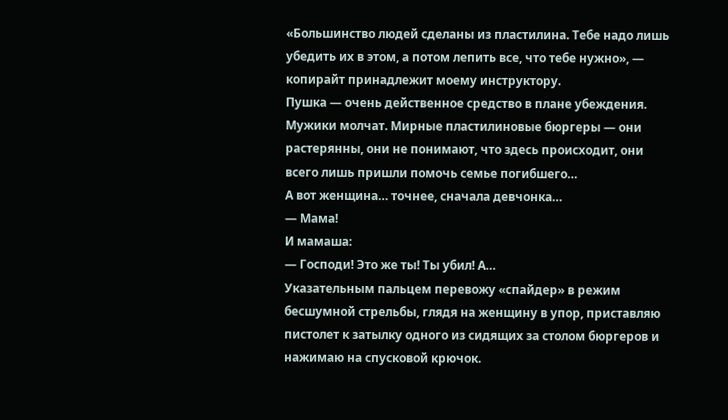«Большинство людей сделаны из пластилина. Тебе надо лишь убедить их в этом, а потом лепить все, что тебе нужно», — копирайт принадлежит моему инструктору.
Пушка — очень действенное средство в плане убеждения.
Мужики молчат. Мирные пластилиновые бюргеры — они растерянны, они не понимают, что здесь происходит, они всего лишь пришли помочь семье погибшего…
А вот женщина… точнее, сначала девчонка…
— Мама!
И мамаша:
— Господи! Это же ты! Ты убил! А…
Указательным пальцем перевожу «спайдер» в режим бесшумной стрельбы, глядя на женщину в упор, приставляю пистолет к затылку одного из сидящих за столом бюргеров и нажимаю на спусковой крючок.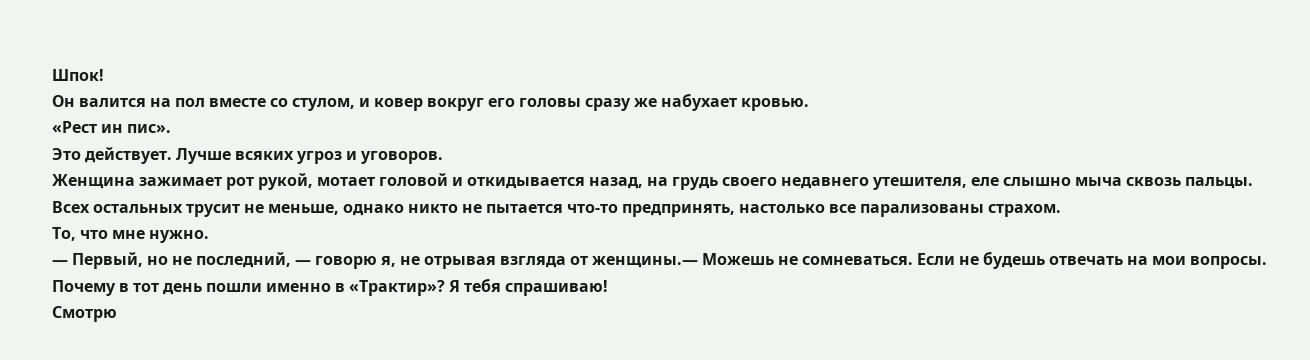Шпок!
Он валится на пол вместе со стулом, и ковер вокруг его головы сразу же набухает кровью.
«Рест ин пис».
Это действует. Лучше всяких угроз и уговоров.
Женщина зажимает рот рукой, мотает головой и откидывается назад, на грудь своего недавнего утешителя, еле слышно мыча сквозь пальцы. Всех остальных трусит не меньше, однако никто не пытается что-то предпринять, настолько все парализованы страхом.
То, что мне нужно.
— Первый, но не последний, — говорю я, не отрывая взгляда от женщины.— Можешь не сомневаться. Если не будешь отвечать на мои вопросы. Почему в тот день пошли именно в «Трактир»? Я тебя спрашиваю!
Смотрю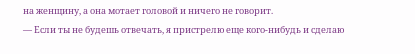на женщину, а она мотает головой и ничего не говорит.
— Если ты не будешь отвечать, я пристрелю еще кого-нибудь и сделаю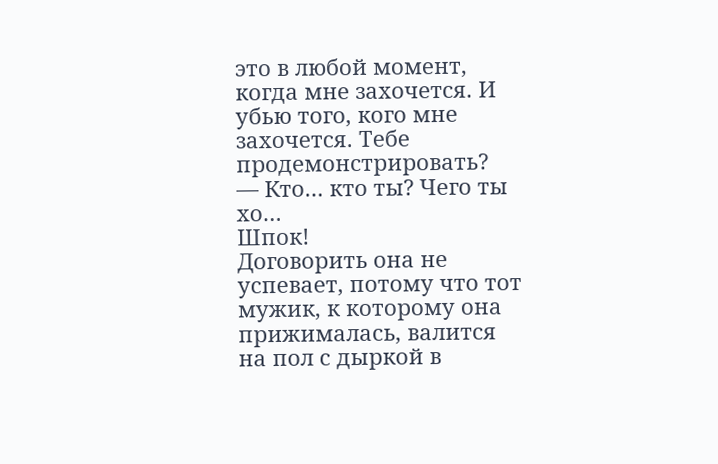это в любой момент, когда мне захочется. И убью того, кого мне захочется. Тебе продемонстрировать?
— Кто… кто ты? Чего ты хо…
Шпок!
Договорить она не успевает, потому что тот мужик, к которому она прижималась, валится на пол с дыркой в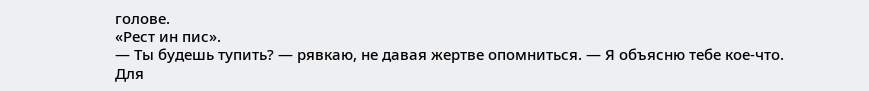голове.
«Рест ин пис».
— Ты будешь тупить? — рявкаю, не давая жертве опомниться. — Я объясню тебе кое-что. Для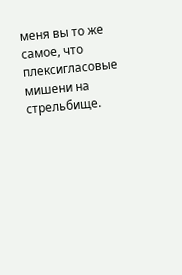меня вы то же самое, что плексигласовые мишени на стрельбище.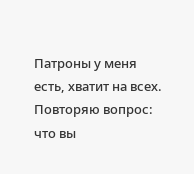Патроны у меня есть, хватит на всех. Повторяю вопрос: что вы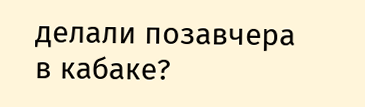делали позавчера в кабаке?